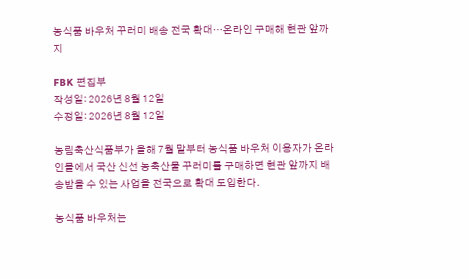농식품 바우처 꾸러미 배송 전국 확대…온라인 구매해 현관 앞까지

FBK 편집부
작성일: 2026년 8월 12일
수정일: 2026년 8월 12일

농림축산식품부가 올해 7월 말부터 농식품 바우처 이용자가 온라인몰에서 국산 신선 농축산물 꾸러미를 구매하면 현관 앞까지 배송받을 수 있는 사업을 전국으로 확대 도입한다.

농식품 바우처는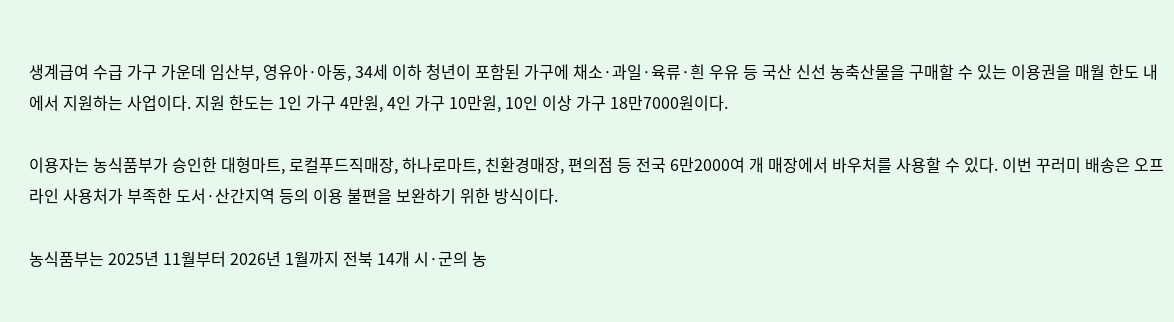생계급여 수급 가구 가운데 임산부, 영유아·아동, 34세 이하 청년이 포함된 가구에 채소·과일·육류·흰 우유 등 국산 신선 농축산물을 구매할 수 있는 이용권을 매월 한도 내에서 지원하는 사업이다. 지원 한도는 1인 가구 4만원, 4인 가구 10만원, 10인 이상 가구 18만7000원이다.

이용자는 농식품부가 승인한 대형마트, 로컬푸드직매장, 하나로마트, 친환경매장, 편의점 등 전국 6만2000여 개 매장에서 바우처를 사용할 수 있다. 이번 꾸러미 배송은 오프라인 사용처가 부족한 도서·산간지역 등의 이용 불편을 보완하기 위한 방식이다.

농식품부는 2025년 11월부터 2026년 1월까지 전북 14개 시·군의 농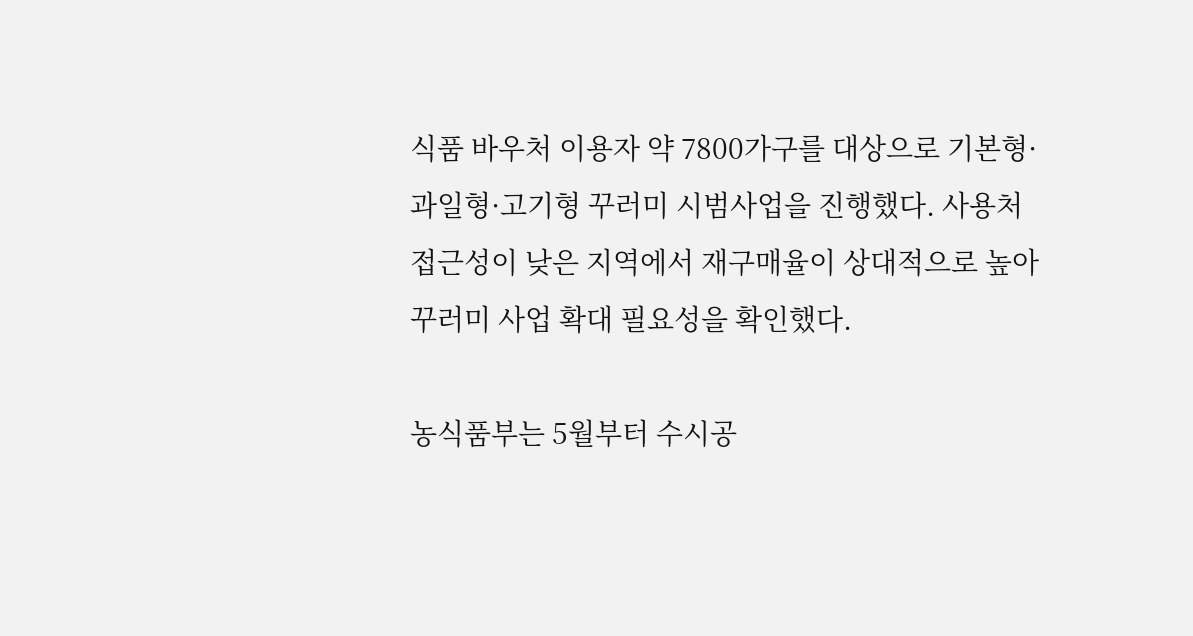식품 바우처 이용자 약 7800가구를 대상으로 기본형·과일형·고기형 꾸러미 시범사업을 진행했다. 사용처 접근성이 낮은 지역에서 재구매율이 상대적으로 높아 꾸러미 사업 확대 필요성을 확인했다.

농식품부는 5월부터 수시공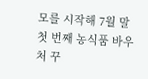모를 시작해 7월 말 첫 번째 농식품 바우처 꾸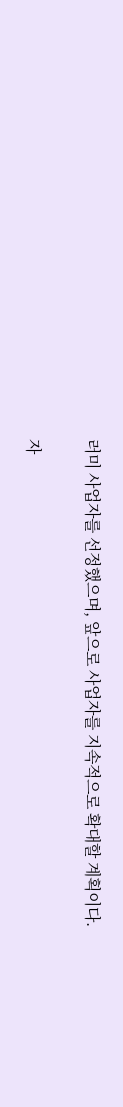러미 사업자를 선정했으며, 앞으로 사업자를 지속적으로 확대할 계획이다.

자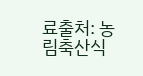료출처: 농림축산식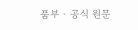품부 · 공식 원문